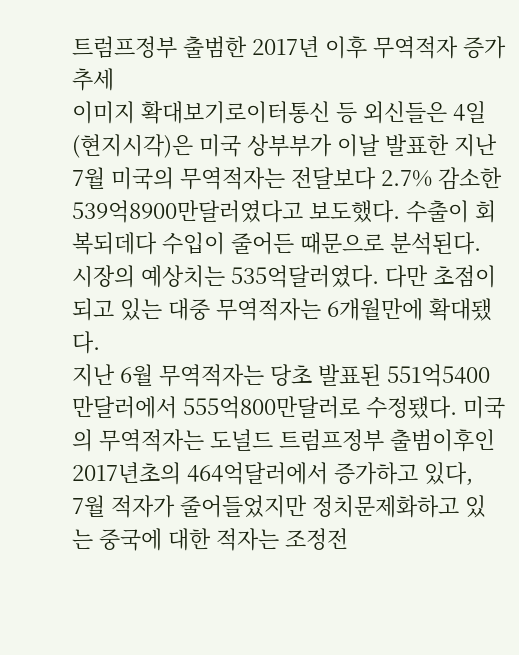트럼프정부 출범한 2017년 이후 무역적자 증가추세
이미지 확대보기로이터통신 등 외신들은 4일(현지시각)은 미국 상부부가 이날 발표한 지난 7월 미국의 무역적자는 전달보다 2.7% 감소한 539억8900만달러였다고 보도했다. 수출이 회복되데다 수입이 줄어든 때문으로 분석된다. 시장의 예상치는 535억달러였다. 다만 초점이 되고 있는 대중 무역적자는 6개월만에 확대됐다.
지난 6월 무역적자는 당초 발표된 551억5400만달러에서 555억800만달러로 수정됐다. 미국의 무역적자는 도널드 트럼프정부 출범이후인 2017년초의 464억달러에서 증가하고 있다,
7월 적자가 줄어들었지만 정치문제화하고 있는 중국에 대한 적자는 조정전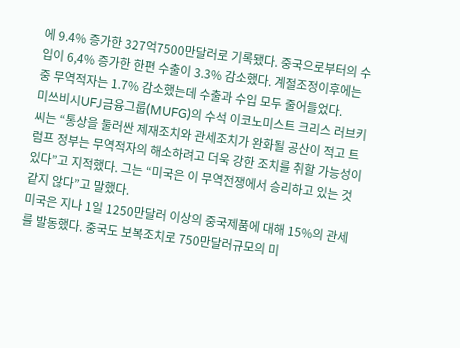에 9.4% 증가한 327억7500만달러로 기록됐다. 중국으로부터의 수입이 6,4% 증가한 한편 수출이 3.3% 감소했다. 계절조정이후에는 중 무역적자는 1.7% 감소했는데 수출과 수입 모두 줄어들었다.
미쓰비시UFJ금융그룹(MUFG)의 수석 이코노미스트 크리스 러브키씨는 “통상을 둘러싼 제재조치와 관세조치가 완화될 공산이 적고 트럼프 정부는 무역적자의 해소하려고 더욱 강한 조치를 취할 가능성이 있다”고 지적했다. 그는 “미국은 이 무역전쟁에서 승리하고 있는 것 같지 않다”고 말했다.
미국은 지나 1일 1250만달러 이상의 중국제품에 대해 15%의 관세를 발동했다. 중국도 보복조치로 750만달러규모의 미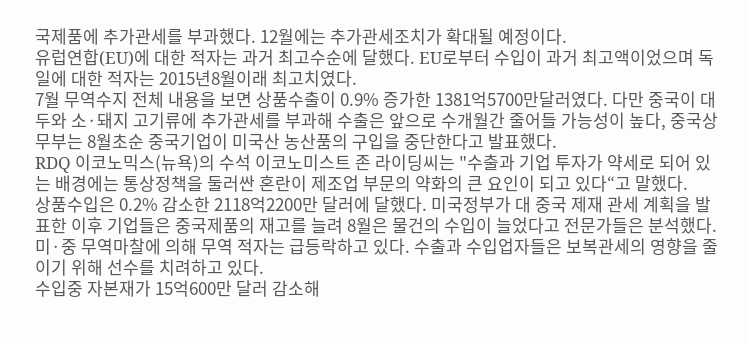국제품에 추가관세를 부과했다. 12월에는 추가관세조치가 확대될 예정이다.
유럽연합(EU)에 대한 적자는 과거 최고수순에 달했다. EU로부터 수입이 과거 최고액이었으며 독일에 대한 적자는 2015년8월이래 최고치였다.
7월 무역수지 전체 내용을 보면 상품수출이 0.9% 증가한 1381억5700만달러였다. 다만 중국이 대두와 소·돼지 고기류에 추가관세를 부과해 수출은 앞으로 수개월간 줄어들 가능성이 높다, 중국상무부는 8월초순 중국기업이 미국산 농산품의 구입을 중단한다고 발표했다.
RDQ 이코노믹스(뉴욕)의 수석 이코노미스트 존 라이딩씨는 "수출과 기업 투자가 약세로 되어 있는 배경에는 통상정책을 둘러싼 혼란이 제조업 부문의 약화의 큰 요인이 되고 있다“고 말했다.
상품수입은 0.2% 감소한 2118억2200만 달러에 달했다. 미국정부가 대 중국 제재 관세 계획을 발표한 이후 기업들은 중국제품의 재고를 늘려 8월은 물건의 수입이 늘었다고 전문가들은 분석했다.
미·중 무역마찰에 의해 무역 적자는 급등락하고 있다. 수출과 수입업자들은 보복관세의 영향을 줄이기 위해 선수를 치려하고 있다.
수입중 자본재가 15억600만 달러 감소해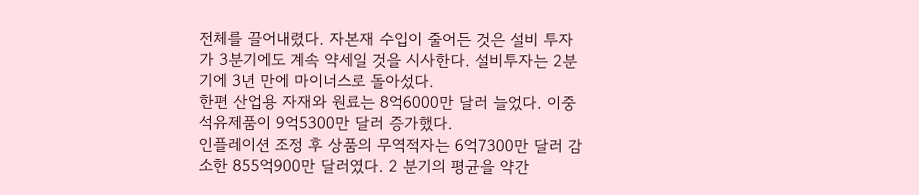전체를 끌어내렸다. 자본재 수입이 줄어든 것은 설비 투자가 3분기에도 계속 약세일 것을 시사한다. 설비투자는 2분기에 3년 만에 마이너스로 돌아섰다.
한편 산업용 자재와 원료는 8억6000만 달러 늘었다. 이중 석유제품이 9억5300만 달러 증가했다.
인플레이션 조정 후 상품의 무역적자는 6억7300만 달러 감소한 855억900만 달러였다. 2 분기의 평균을 약간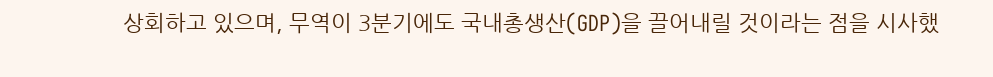상회하고 있으며, 무역이 3분기에도 국내총생산(GDP)을 끌어내릴 것이라는 점을 시사했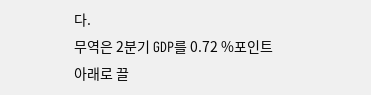다.
무역은 2분기 GDP를 0.72 %포인트 아래로 끌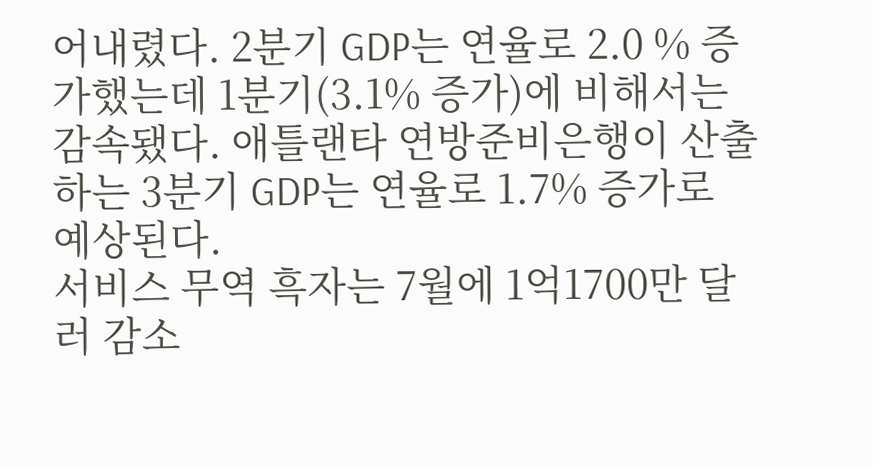어내렸다. 2분기 GDP는 연율로 2.0 % 증가했는데 1분기(3.1% 증가)에 비해서는 감속됐다. 애틀랜타 연방준비은행이 산출하는 3분기 GDP는 연율로 1.7% 증가로 예상된다.
서비스 무역 흑자는 7월에 1억1700만 달러 감소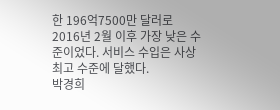한 196억7500만 달러로 2016년 2월 이후 가장 낮은 수준이었다. 서비스 수입은 사상 최고 수준에 달했다.
박경희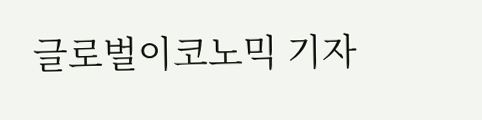글로벌이코노믹 기자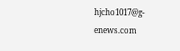hjcho1017@g-enews.com